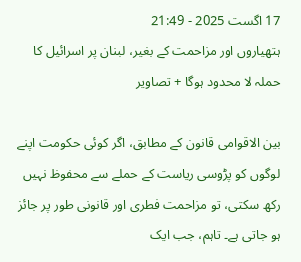17 اگست 2025 - 21:49
ہتھیاروں اور مزاحمت کے بغیر، لبنان پر اسرائیل کا حملہ لا محدود ہوگا + تصاویر

بین الاقوامی قانون کے مطابق، اگر کوئی حکومت اپنے لوگوں کو پڑوسی ریاست کے حملے سے محفوظ نہیں رکھ سکتی، تو مزاحمت فطری اور قانونی طور پر جائز ہو جاتی ہے۔ تاہم، جب ایک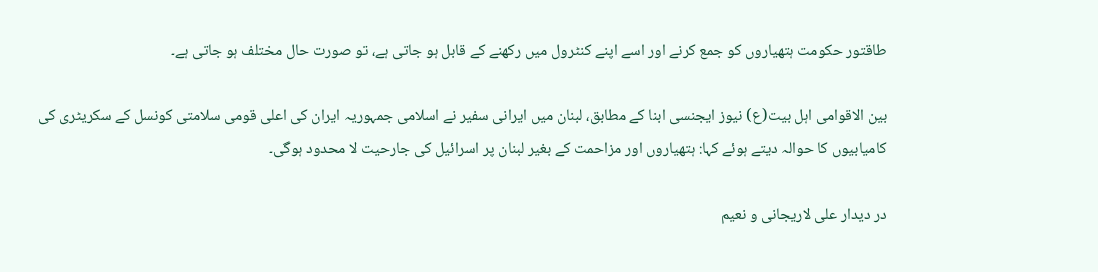طاقتور حکومت ہتھیاروں کو جمع کرنے اور اسے اپنے کنٹرول میں رکھنے کے قابل ہو جاتی ہے، تو صورت حال مختلف ہو جاتی ہے۔

بین الاقوامی اہل بیت(ع) نیوز ایجنسی ابنا کے مطابق، لبنان میں ایرانی سفیر نے اسلامی جمہوریہ ایران کی اعلی قومی سلامتی کونسل کے سکریٹری کی کامیابیوں کا حوالہ دیتے ہوئے کہا: ہتھیاروں اور مزاحمت کے بغیر لبنان پر اسرائیل کی جارحیت لا محدود ہوگی۔

در دیدار علی لاریجانی و نعیم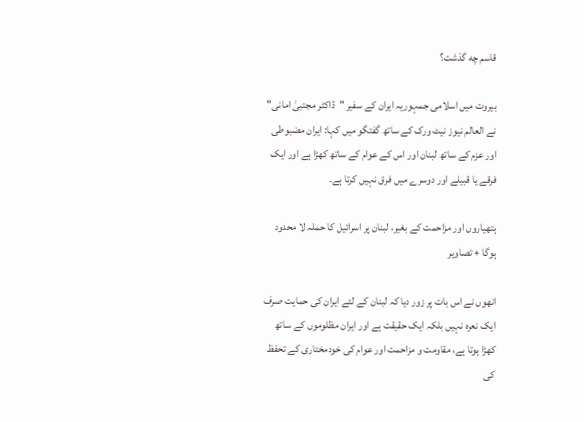قاسم چه گذشت؟

بیروت میں اسلامی جمہوریہ ایران کے سفیر "ڈاکٹر مجتبیٰ امانی" نے العالم نیوز نیٹ ورک کے ساتھ گفتگو میں کہا: ایران مضبوطی اور عزم کے ساتھ لبنان اور اس کے عوام کے ساتھ کھڑا ہے اور ایک فرقے یا قبیلے اور دوسرے میں فرق نہیں کرتا ہے۔

ہتھیاروں اور مزاحمت کے بغیر، لبنان پر اسرائیل کا حملہ لا محدود ہوگا + تصاویر

انھوں نے اس بات پر زور دیا کہ لبنان کے لئے ایران کی حمایت صرف ایک نعرہ نہیں بلکہ ایک حقیقت ہے اور ایران مظلوموں کے ساتھ کھڑا ہوتا ہے، مقاومت و مزاحمت اور عوام کی خودمختاری کے تحفظ کی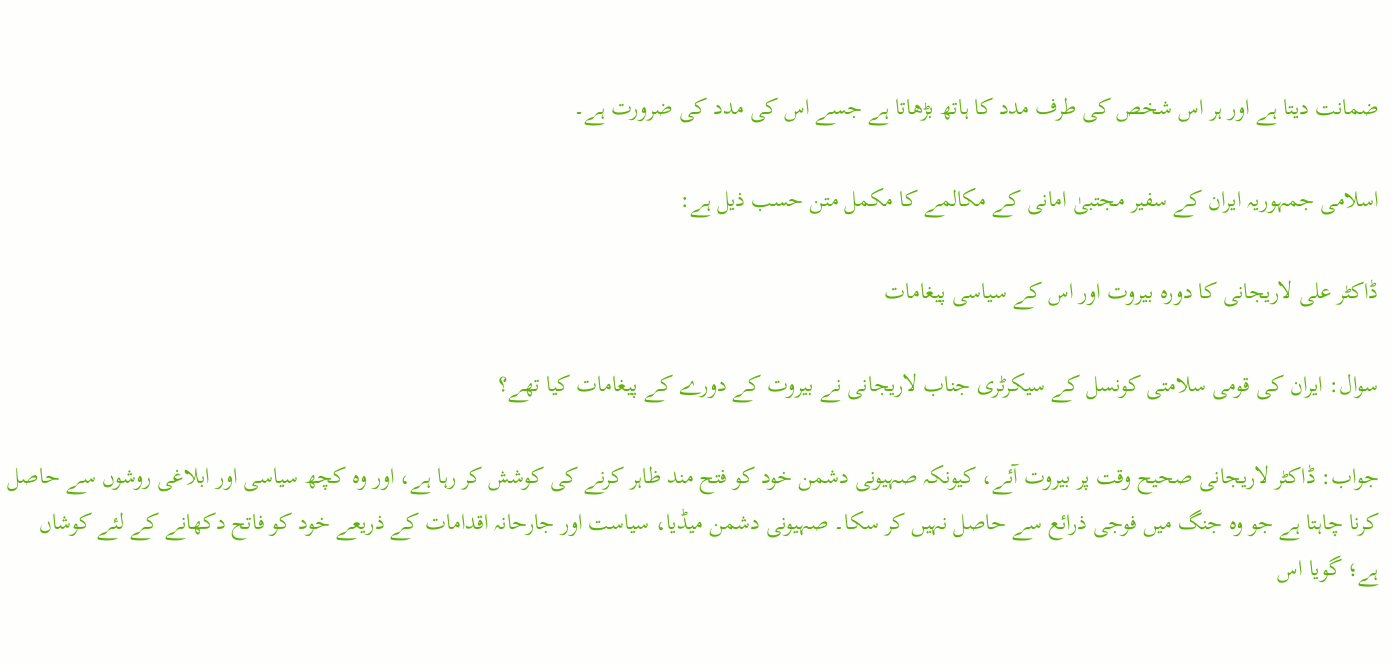ضمانت دیتا ہے اور ہر اس شخص کی طرف مدد کا ہاتھ بڑھاتا ہے جسے اس کی مدد کی ضرورت ہے۔

اسلامی جمہوریہ ایران کے سفیر مجتبیٰ امانی کے مکالمے کا مکمل متن حسب ذیل ہے:

ڈاکٹر علی لاریجانی کا دورہ بیروت اور اس کے سیاسی پیغامات

سوال: ایران کی قومی سلامتی کونسل کے سیکرٹری جناب لاریجانی نے بیروت کے دورے کے پیغامات کیا تھے؟

جواب: ڈاکٹر لاریجانی صحیح وقت پر بیروت آئے، کیونکہ صہیونی دشمن خود کو فتح مند ظاہر کرنے کی کوشش کر رہا ہے، اور وہ کچھ سیاسی اور ابلاغی روشوں سے حاصل کرنا چاہتا ہے جو وہ جنگ میں فوجی ذرائع سے حاصل نہیں کر سکا۔ صہیونی دشمن میڈیا، سیاست اور جارحانہ اقدامات کے ذریعے خود کو فاتح دکھانے کے لئے کوشاں ہے؛ گویا اس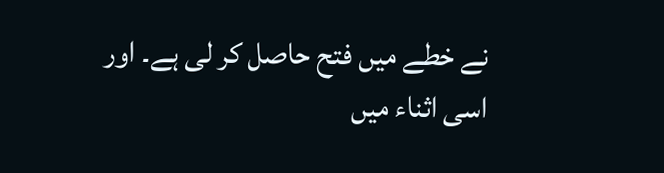نے خطے میں فتح حاصل کر لی ہے۔ اور اسی اثناء میں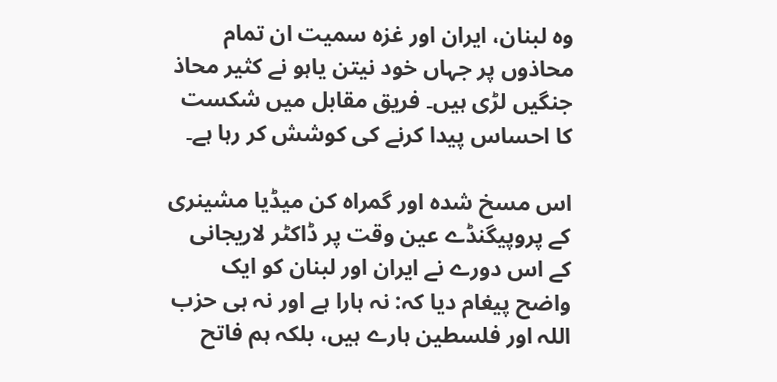وہ لبنان، ایران اور غزہ سمیت ان تمام محاذوں پر جہاں خود نیتن یاہو نے کثیر محاذ جنگیں لڑی ہیں۔ فریق مقابل میں شکست کا احساس پیدا کرنے کی کوشش کر رہا ہے۔

اس مسخ شدہ اور گمراہ کن میڈیا مشینری کے پروپیگنڈے عین وقت پر ڈاکٹر لاریجانی کے اس دورے نے ایران اور لبنان کو ایک واضح پیغام دیا کہ: نہ ہارا ہے اور نہ ہی حزب اللہ اور فلسطین ہارے ہیں، بلکہ ہم فاتح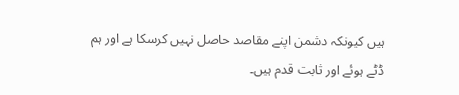ہیں کیونکہ دشمن اپنے مقاصد حاصل نہیں کرسکا ہے اور ہم ڈٹے ہوئے اور ثابت قدم ہیں۔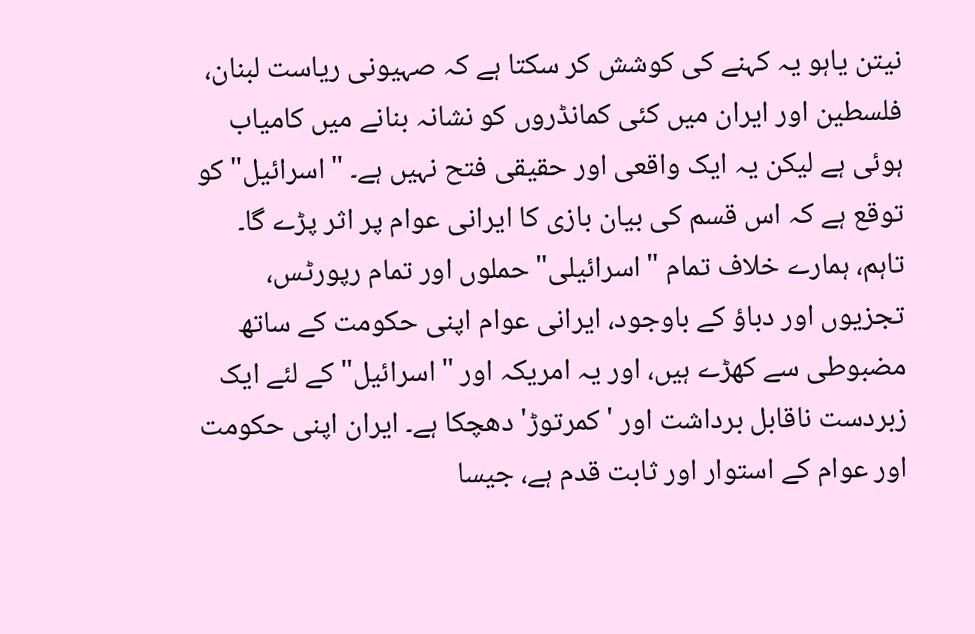نیتن یاہو یہ کہنے کی کوشش کر سکتا ہے کہ صہیونی ریاست لبنان، فلسطین اور ایران میں کئی کمانڈروں کو نشانہ بنانے میں کامیاب ہوئی ہے لیکن یہ ایک واقعی اور حقیقی فتح نہیں ہے۔ "اسرائیل" کو توقع ہے کہ اس قسم کی بیان بازی کا ایرانی عوام پر اثر پڑے گا۔ تاہم، ہمارے خلاف تمام "اسرائیلی" حملوں اور تمام رپورٹس، تجزیوں اور دباؤ کے باوجود، ایرانی عوام اپنی حکومت کے ساتھ مضبوطی سے کھڑے ہیں، اور یہ امریکہ اور "اسرائیل" کے لئے ایک زبردست ناقابل برداشت اور 'کمرتوڑ' دھچکا ہے۔ ایران اپنی حکومت اور عوام کے استوار اور ثابت قدم ہے، جیسا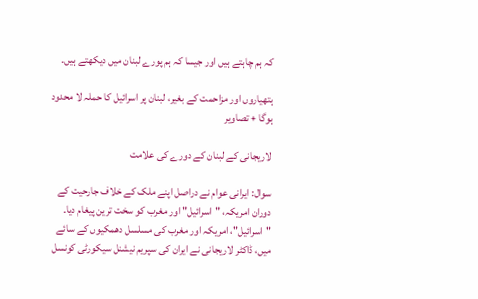کہ ہم چاہتے ہیں اور جیسا کہ ہم پورے لبنان میں دیکھتے ہیں۔

ہتھیاروں اور مزاحمت کے بغیر، لبنان پر اسرائیل کا حملہ لا محدود ہوگا + تصاویر

لاریجانی کے لبنان کے دورے کی علامت

سوال: ایرانی عوام نے دراصل اپنے ملک کے خلاف جارحیت کے دوران امریکہ، "اسرائیل" اور مغرب کو سخت ترین پیغام دیا۔ "اسرائیل"، امریکہ اور مغرب کی مسلسل دھمکیوں کے سائے میں، ڈاکٹر لاریجانی نے ایران کی سپریم نیشنل سیکورٹی کونسل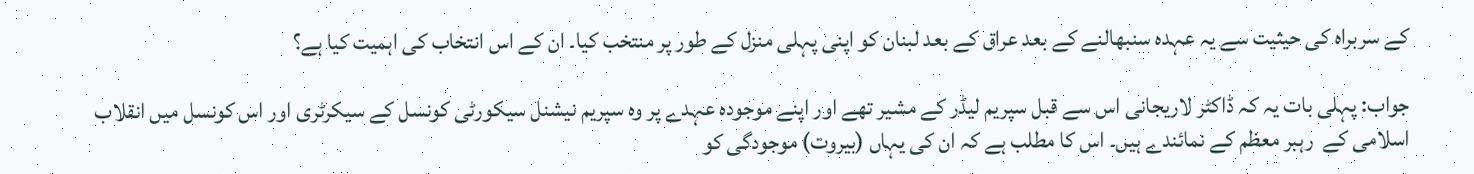کے سربراہ کی حیثیت سے یہ عہدہ سنبھالنے کے بعد عراق کے بعد لبنان کو اپنی پہلی منزل کے طور پر منتخب کیا۔ ان کے اس انتخاب کی اہمیت کیا ہے؟

جواب: پہلی بات یہ کہ ڈاکٹر لاریجانی اس سے قبل سپریم لیڈر کے مشیر تھے اور اپنے موجودہ عہدے پر وہ سپریم نیشنل سیکورٹی کونسل کے سیکرٹری اور اس کونسل میں انقلاب اسلامی کے  رہبر معظم کے نمائندے ہیں۔ اس کا مطلب ہے کہ ان کی یہاں (بیروت) موجودگی کو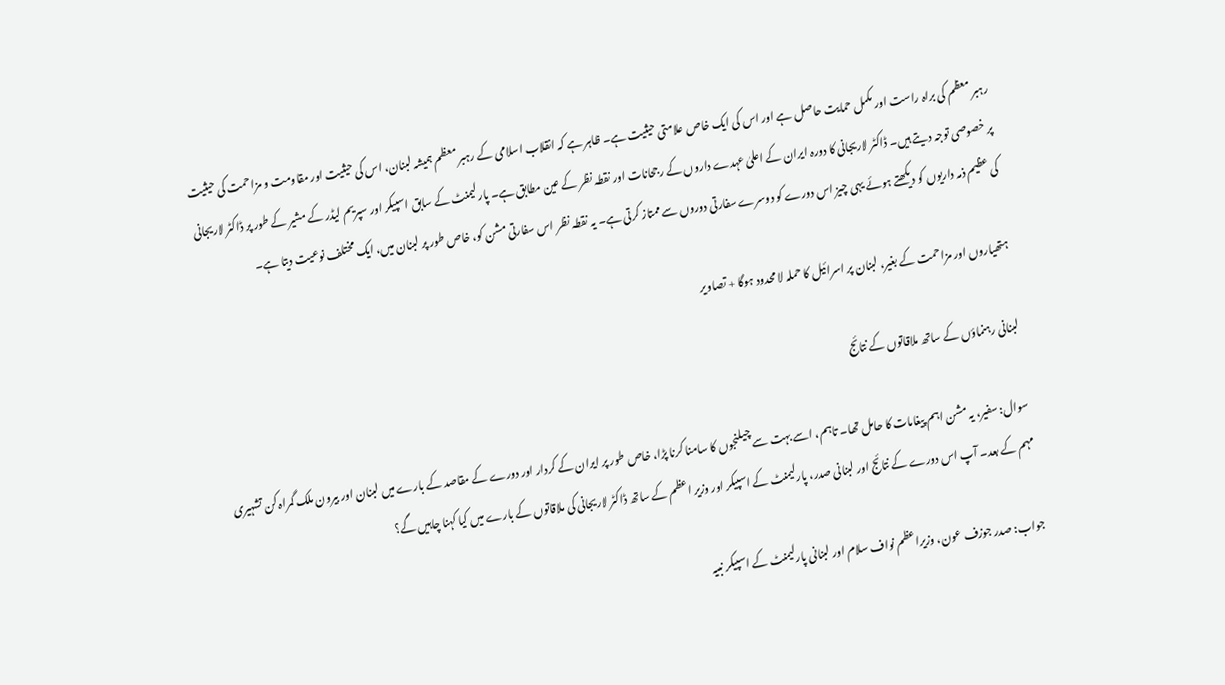رہبر معظم کی براہ راست اور مکمل حمایت حاصل ہے اور اس کی ایک خاص علامتی حیثیت ہے۔ ظاہر ہے کہ انقلاب اسلامی کے رہبر معظم ہمیشہ لبنان، اس کی حیثیت اور مقاومت و مزاحمت کی حیثیت پر خصوصی توجہ دیتے ہیں۔ ڈاکٹر لاریجانی کا دورہ ایران کے اعلیٰ عہدے داروں کے رجحانات اور نقطہ نظر کے عین مطابق ہے۔ پارلیمنٹ کے سابق اسپیکر اور سپریم لیڈر کے مشیر کے طور پر ڈاکٹر لاریجانی کی عظیم ذمہ داریوں کو دیکھتے ہوئے یہی چیز اس دورے کو دوسرے سفارتی دوروں سے ممتاز کرتی ہے۔ یہ نقطہ نظر اس سفارتی مشن کو، خاص طور پر لبنان میں، ایک مختلف نوعیت دیتا ہے۔

ہتھیاروں اور مزاحمت کے بغیر، لبنان پر اسرائیل کا حملہ لا محدود ہوگا + تصاویر

لبنانی رہنماؤں کے ساتھ ملاقاتوں کے نتائج

سوال: سفیر، یہ مشن اہم پیغامات کا حامل تھا۔ تاہم، اسے بہت سے چیلنجوں کا سامنا کرنا پڑا، خاص طور پر ایران کے کردار اور دورے کے مقاصد کے بارے میں لبنان اور بیرون ملک گمراہ کن تشہیری مہم کے بعد۔ آپ اس دورے کے نتائج اور لبنانی صدر، پارلیمنٹ کے اسپیکر اور وزیر اعظم کے ساتھ ڈاکٹر لاریجانی کی ملاقاتوں کے بارے میں کیا کہنا چاہیں گے؟

جواب: صدر جوزف عون، وزیراعظم نواف سلام اور لبنانی پارلیمنٹ کے اسپیکر نبیہ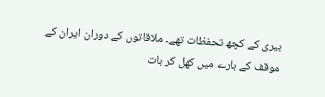بیری کے کچھ تحفظات تھے۔ ملاقاتوں کے دوران ایران کے موقف کے بارے میں کھل کر بات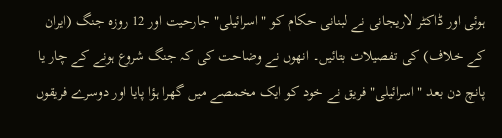ہوئی اور ڈاکٹر لاریجانی نے لبنانی حکام کو "اسرائیلی" جارحیت اور 12 روزہ جنگ (ایران کے خلاف) کی تفصیلات بتائیں۔ انھوں نے وضاحت کی کہ جنگ شروع ہونے کے چار یا پانچ دن بعد "اسرائیلی" فریق نے خود کو ایک مخمصے میں گھرا ہؤا پایا اور دوسرے فریقوں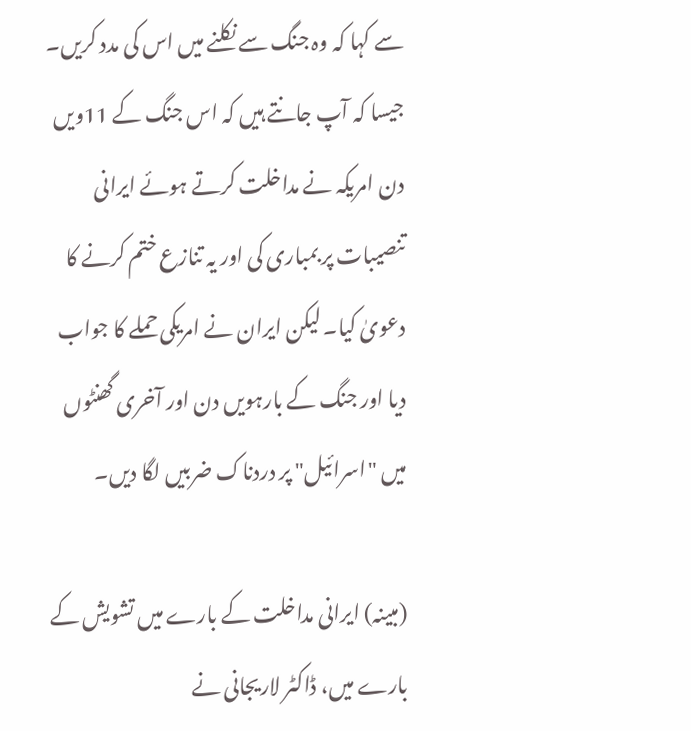سے کہا کہ وہ جنگ سے نکلنے میں اس کی مدد کریں۔ جیسا کہ آپ جانتے ہیں کہ اس جنگ کے 11ویں دن امریکہ نے مداخلت کرتے ہوئے ایرانی تنصیبات پر بمباری کی اور یہ تنازع ختم کرنے کا دعویٰ کیا۔ لیکن ایران نے امریکی حملے کا جواب دیا اور جنگ کے بارہویں دن اور آخری گھنٹوں میں "اسرائیل" پر دردناک ضربیں لگا دیں۔

(مبینہ) ایرانی مداخلت کے بارے میں تشویش کے بارے میں، ڈاکٹر لاریجانی نے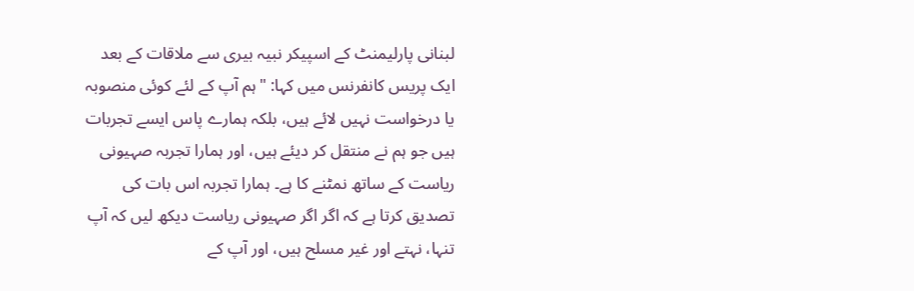لبنانی پارلیمنٹ کے اسپیکر نبیہ بیری سے ملاقات کے بعد ایک پریس کانفرنس میں کہا: "ہم آپ کے لئے کوئی منصوبہ یا درخواست نہیں لائے ہیں، بلکہ ہمارے پاس ایسے تجربات ہیں جو ہم نے منتقل کر دیئے ہیں، اور ہمارا تجربہ صہیونی ریاست کے ساتھ نمٹنے کا ہے۔ ہمارا تجربہ اس بات کی تصدیق کرتا ہے کہ اگر اگر صہیونی ریاست دیکھ لیں کہ آپ تنہا، نہتے اور غیر مسلح ہیں، اور آپ کے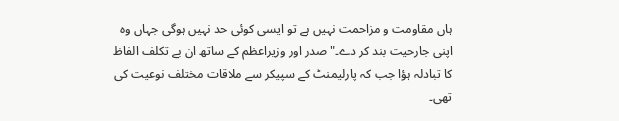ہاں مقاومت و مزاحمت نہیں ہے تو ایسی کوئی حد نہیں ہوگی جہاں وہ اپنی جارحیت بند کر دے۔" صدر اور وزیراعظم کے ساتھ ان بے تکلف الفاظ کا تبادلہ ہؤا جب کہ پارلیمنٹ کے سپیکر سے ملاقات مختلف نوعیت کی تھی۔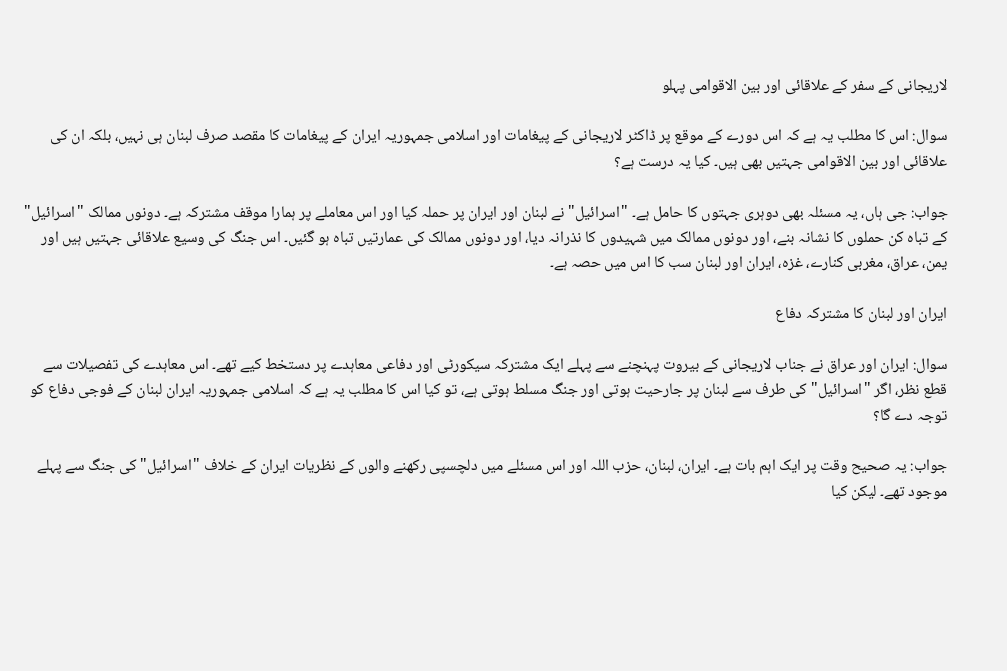لاریجانی کے سفر کے علاقائی اور بین الاقوامی پہلو

سوال: اس کا مطلب یہ ہے کہ اس دورے کے موقع پر ڈاکٹر لاریجانی کے پیغامات اور اسلامی جمہوریہ ایران کے پیغامات کا مقصد صرف لبنان ہی نہیں، بلکہ ان کی علاقائی اور بین الاقوامی جہتیں بھی ہیں۔ کیا یہ درست ہے؟

جواب: جی ہاں، یہ مسئلہ بھی دوہری جہتوں کا حامل ہے۔ "اسرائیل" نے لبنان اور ایران پر حملہ کیا اور اس معاملے پر ہمارا موقف مشترکہ ہے۔ دونوں ممالک "اسرائیل" کے تباہ کن حملوں کا نشانہ بنے، اور دونوں ممالک میں شہیدوں کا نذرانہ دیا، اور دونوں ممالک کی عمارتیں تباہ ہو گئیں۔ اس جنگ کی وسیع علاقائی جہتیں ہیں اور یمن، عراق، مغربی کنارے، غزہ، ایران اور لبنان سب کا اس میں حصہ ہے۔

ایران اور لبنان کا مشترکہ دفاع

سوال: ایران اور عراق نے جناب لاریجانی کے بیروت پہنچنے سے پہلے ایک مشترکہ سیکورٹی اور دفاعی معاہدے پر دستخط کیے تھے۔ اس معاہدے کی تفصیلات سے قطع نظر، اگر "اسرائیل" کی طرف سے لبنان پر جارحیت ہوتی اور جنگ مسلط ہوتی ہے، تو کیا اس کا مطلب یہ ہے کہ اسلامی جمہوریہ ایران لبنان کے فوجی دفاع کو توجہ دے گا؟

جواب: یہ صحیح وقت پر ایک اہم بات ہے۔ ایران، لبنان، حزب اللہ اور اس مسئلے میں دلچسپی رکھنے والوں کے نظریات ایران کے خلاف "اسرائیل" کی جنگ سے پہلے موجود تھے۔ لیکن کیا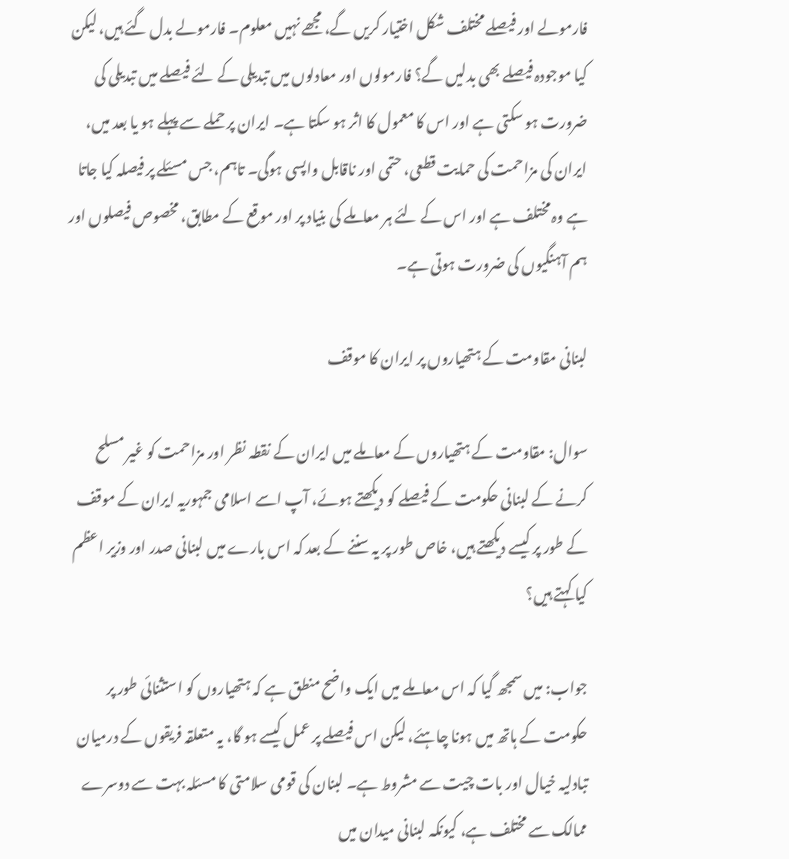فارمولے اور فیصلے مختلف شکل اختیار کریں گے، مجھے نہیں معلوم۔ فارمولے بدل گئے ہیں، لیکن کیا موجودہ فیصلے بھی بدلیں گے؟ فارمولوں اور معادلوں میں تبدیلی کے لئے فیصلے میں تبدیلی کی ضرورت ہو سکتی ہے اور اس کا معمول کا اثر ہو سکتا ہے۔ ایران پر حملے سے پہلے ہو یا بعد میں، ایران کی مزاحمت کی حمایت قطعی، حتمی اور ناقابل واپسی ہوگی۔ تاہم، جس مسئلے پر فیصلہ کیا جاتا ہے وہ مختلف ہے اور اس کے لئے ہر معاملے کی بنیاد پر اور موقع کے مطابق، مخصوص فیصلوں اور ہم آہنگیوں کی ضرورت ہوتی ہے۔

لبنانی مقاومت کے ہتھیاروں پر ایران کا موقف

سوال: مقاومت کے ہتھیاروں کے معاملے میں ایران کے نقطہ نظر اور مزاحمت کو غیر مسلح کرنے کے لبنانی حکومت کے فیصلے کو دیکھتے ہوئے، آپ اسے اسلامی جمہوریہ ایران کے موقف کے طور پر کیسے دیکھتے ہیں، خاص طور پر یہ سننے کے بعد کہ اس بارے میں لبنانی صدر اور وزیر اعظم کیا کہتے ہیں؟

جواب: میں سمجھ گیا کہ اس معاملے میں ایک واضح منطق ہے کہ ہتھیاروں کو استثنائی طور پر حکومت کے ہاتھ میں ہونا چاہئے، لیکن اس فیصلے پر عمل کیسے ہو گا، یہ متعلقہ فریقوں کے درمیان تبادلیہ خیال اور بات چیت سے مشروط ہے۔ لبنان کی قومی سلامتی کا مسئلہ بہت سے دوسرے ممالک سے مختلف ہے، کیونکہ لبنانی میدان میں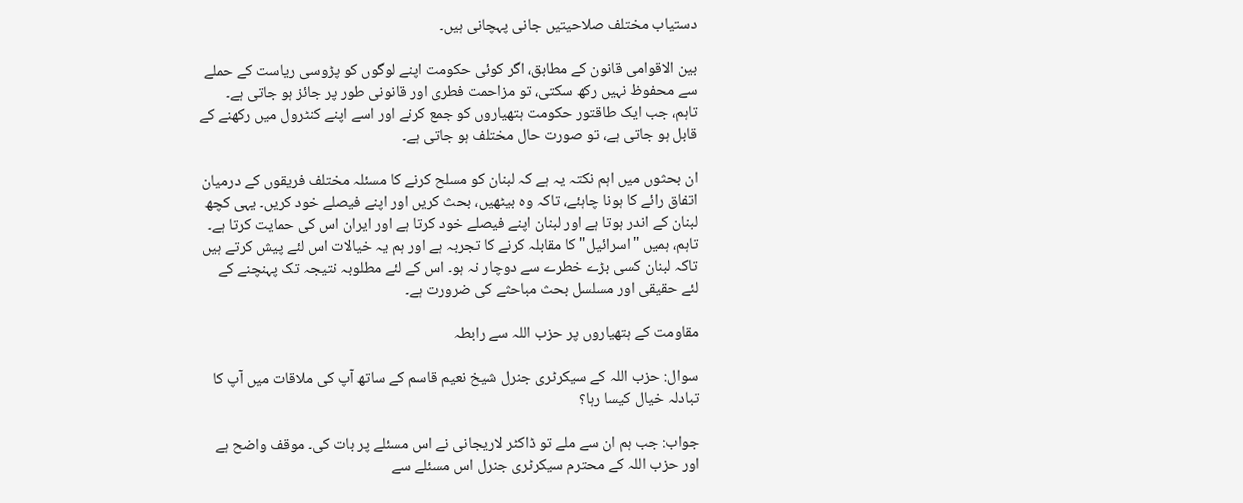دستیاب مختلف صلاحیتیں جانی پہچانی ہیں۔

بین الاقوامی قانون کے مطابق، اگر کوئی حکومت اپنے لوگوں کو پڑوسی ریاست کے حملے سے محفوظ نہیں رکھ سکتی، تو مزاحمت فطری اور قانونی طور پر جائز ہو جاتی ہے۔ تاہم، جب ایک طاقتور حکومت ہتھیاروں کو جمع کرنے اور اسے اپنے کنٹرول میں رکھنے کے قابل ہو جاتی ہے، تو صورت حال مختلف ہو جاتی ہے۔

ان بحثوں میں اہم نکتہ یہ ہے کہ لبنان کو مسلح کرنے کا مسئلہ مختلف فریقوں کے درمیان اتفاق رائے کا ہونا چاہئے، تاکہ وہ بیٹھیں، بحث کریں اور اپنے فیصلے خود کریں۔ یہی کچھ لبنان کے اندر ہوتا ہے اور لبنان اپنے فیصلے خود کرتا ہے اور ایران اس کی حمایت کرتا ہے۔ تاہم، ہمیں "اسرائیل" کا مقابلہ کرنے کا تجربہ ہے اور ہم یہ خیالات اس لئے پیش کرتے ہیں تاکہ لبنان کسی بڑے خطرے سے دوچار نہ ہو۔ اس کے لئے مطلوبہ نتیجہ تک پہنچنے کے لئے حقیقی اور مسلسل بحث مباحثے کی ضرورت ہے۔

مقاومت کے ہتھیاروں پر حزب اللہ سے رابطہ

سوال: حزب اللہ کے سیکرٹری جنرل شیخ نعیم قاسم کے ساتھ آپ کی ملاقات میں آپ کا تبادلہ خیال کیسا رہا؟

جواب: جب ہم ان سے ملے تو ڈاکٹر لاریجانی نے اس مسئلے پر بات کی۔ موقف واضح ہے اور حزب اللہ کے محترم سیکرٹری جنرل اس مسئلے سے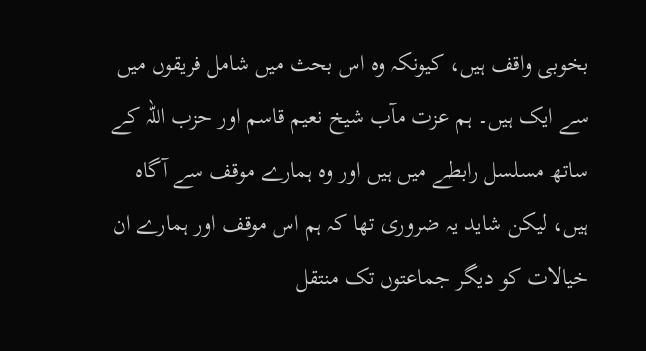بخوبی واقف ہیں، کیونکہ وہ اس بحث میں شامل فریقوں میں سے ایک ہیں۔ ہم عزت مآب شیخ نعیم قاسم اور حزب اللہ کے ساتھ مسلسل رابطے میں ہیں اور وہ ہمارے موقف سے آگاہ ہیں، لیکن شاید یہ ضروری تھا کہ ہم اس موقف اور ہمارے ان خیالات کو دیگر جماعتوں تک منتقل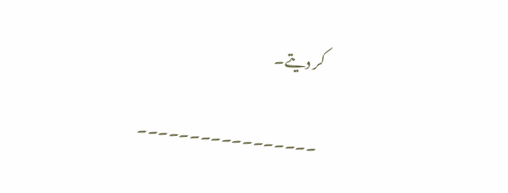کر دیتے۔

۔۔۔۔۔۔۔۔۔۔۔۔۔۔۔۔۔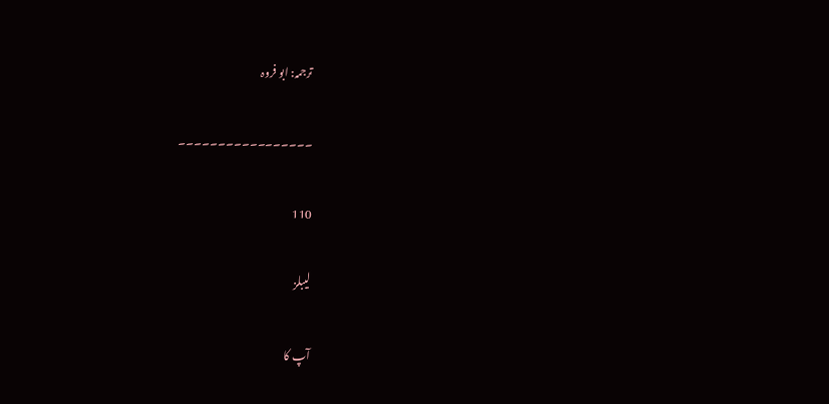ترجمہ: ابو فروہ

۔۔۔۔۔۔۔۔۔۔۔۔۔۔۔۔۔

110

لیبلز

آپ کا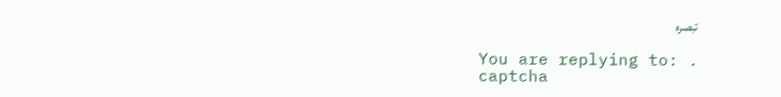تبصرہ

You are replying to: .
captcha